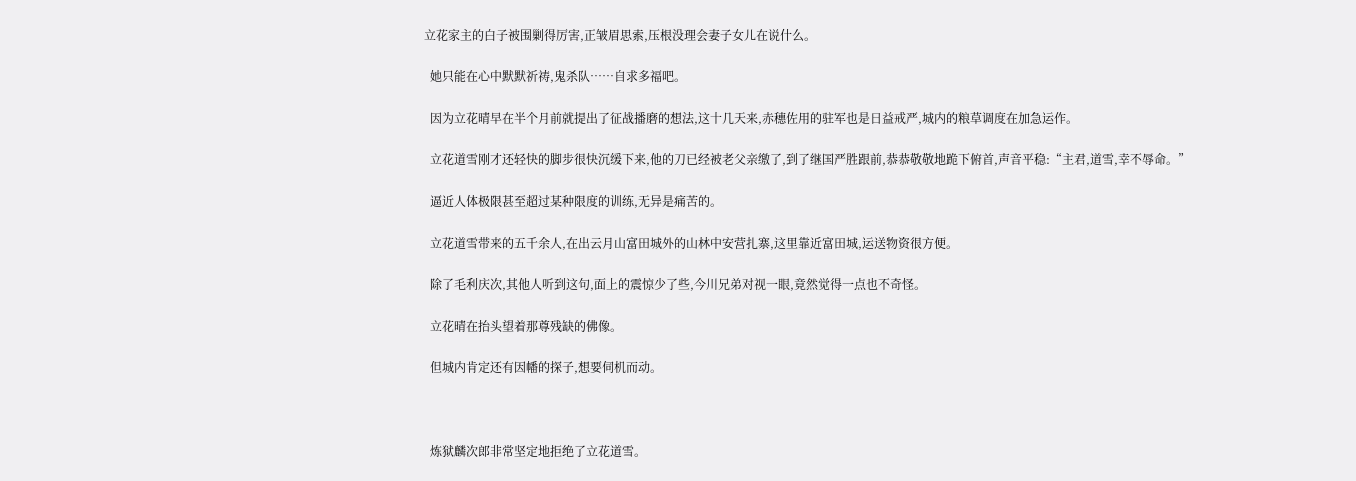立花家主的白子被围剿得厉害,正皱眉思索,压根没理会妻子女儿在说什么。

  她只能在心中默默祈祷,鬼杀队……自求多福吧。

  因为立花晴早在半个月前就提出了征战播磨的想法,这十几天来,赤穗佐用的驻军也是日益戒严,城内的粮草调度在加急运作。

  立花道雪刚才还轻快的脚步很快沉缓下来,他的刀已经被老父亲缴了,到了继国严胜跟前,恭恭敬敬地跪下俯首,声音平稳:“主君,道雪,幸不辱命。”

  逼近人体极限甚至超过某种限度的训练,无异是痛苦的。

  立花道雪带来的五千余人,在出云月山富田城外的山林中安营扎寨,这里靠近富田城,运送物资很方便。

  除了毛利庆次,其他人听到这句,面上的震惊少了些,今川兄弟对视一眼,竟然觉得一点也不奇怪。

  立花晴在抬头望着那尊残缺的佛像。

  但城内肯定还有因幡的探子,想要伺机而动。



  炼狱麟次郎非常坚定地拒绝了立花道雪。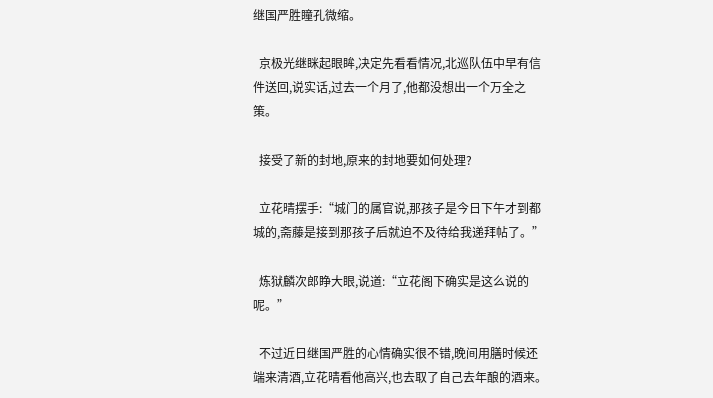继国严胜瞳孔微缩。

  京极光继眯起眼眸,决定先看看情况,北巡队伍中早有信件送回,说实话,过去一个月了,他都没想出一个万全之策。

  接受了新的封地,原来的封地要如何处理?

  立花晴摆手:“城门的属官说,那孩子是今日下午才到都城的,斋藤是接到那孩子后就迫不及待给我递拜帖了。”

  炼狱麟次郎睁大眼,说道:“立花阁下确实是这么说的呢。”

  不过近日继国严胜的心情确实很不错,晚间用膳时候还端来清酒,立花晴看他高兴,也去取了自己去年酿的酒来。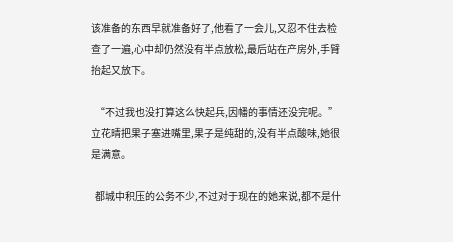该准备的东西早就准备好了,他看了一会儿,又忍不住去检查了一遍,心中却仍然没有半点放松,最后站在产房外,手臂抬起又放下。

  “不过我也没打算这么快起兵,因幡的事情还没完呢。”立花晴把果子塞进嘴里,果子是纯甜的,没有半点酸味,她很是满意。

  都城中积压的公务不少,不过对于现在的她来说,都不是什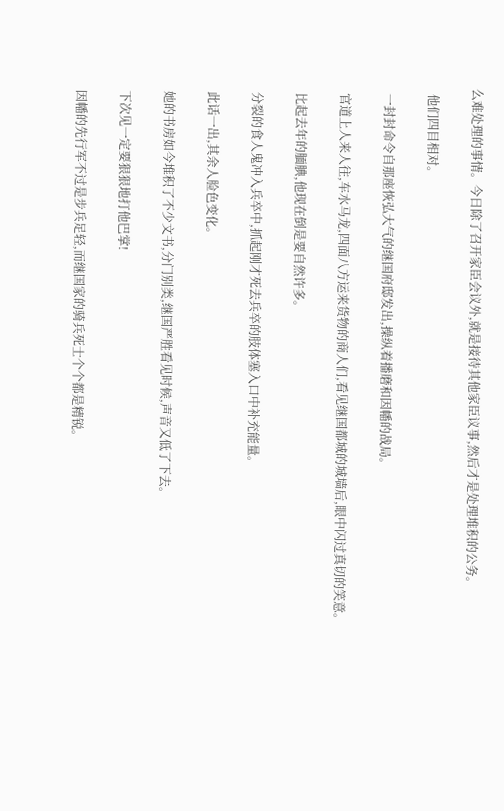么难处理的事情。今日除了召开家臣会议外,就是接待其他家臣议事,然后才是处理堆积的公务。

  他们四目相对。

  一封封命令自那座恢弘大气的继国府邸发出,操纵着播磨和因幡的战局。

  官道上人来人往,车水马龙,四面八方运来货物的商人们,看见继国都城的城墙后,眼中闪过真切的笑意。

  比起去年的腼腆,他现在倒是要自然许多。

  分裂的食人鬼冲入兵卒中,抓起刚才死去兵卒的肢体塞入口中补充能量。

  此话一出,其余人脸色变化。

  她的书房如今堆积了不少文书,分门别类,继国严胜看见时候,声音又低了下去。

  下次见一定要狠狠地打他巴掌!

  因幡的先行军不过是步兵足轻,而继国家的骑兵死士个个都是精锐。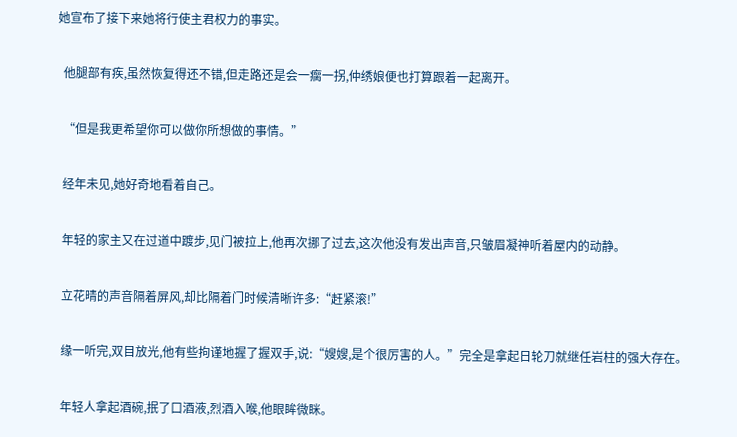她宣布了接下来她将行使主君权力的事实。

  他腿部有疾,虽然恢复得还不错,但走路还是会一瘸一拐,仲绣娘便也打算跟着一起离开。

  “但是我更希望你可以做你所想做的事情。”

  经年未见,她好奇地看着自己。

  年轻的家主又在过道中踱步,见门被拉上,他再次挪了过去,这次他没有发出声音,只皱眉凝神听着屋内的动静。

  立花晴的声音隔着屏风,却比隔着门时候清晰许多:“赶紧滚!”

  缘一听完,双目放光,他有些拘谨地握了握双手,说:“嫂嫂,是个很厉害的人。”完全是拿起日轮刀就继任岩柱的强大存在。

  年轻人拿起酒碗,抿了口酒液,烈酒入喉,他眼眸微眯。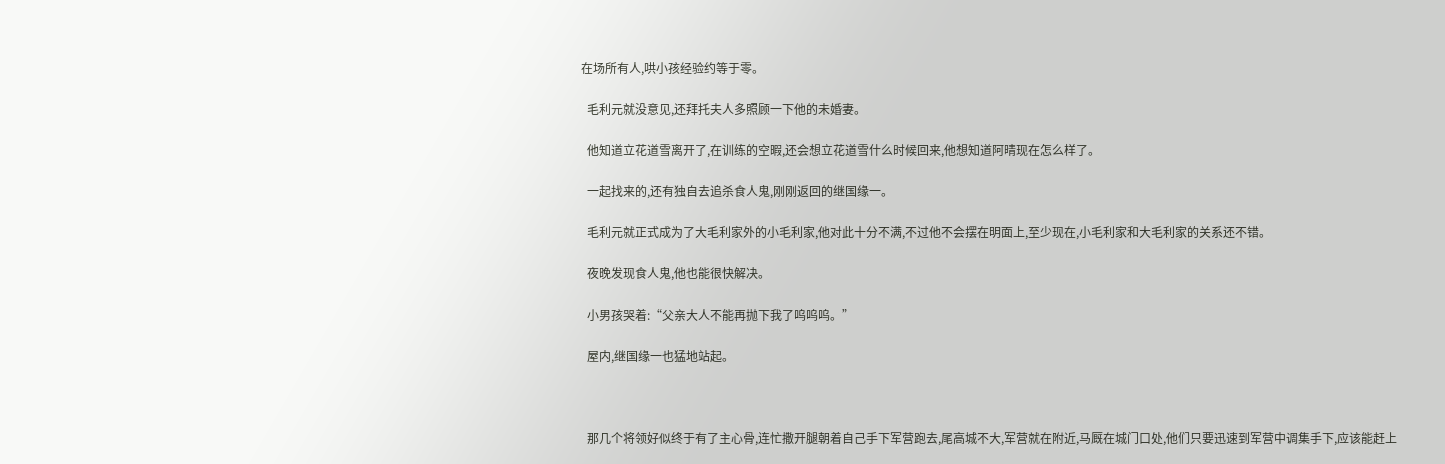在场所有人,哄小孩经验约等于零。

  毛利元就没意见,还拜托夫人多照顾一下他的未婚妻。

  他知道立花道雪离开了,在训练的空暇,还会想立花道雪什么时候回来,他想知道阿晴现在怎么样了。

  一起找来的,还有独自去追杀食人鬼,刚刚返回的继国缘一。

  毛利元就正式成为了大毛利家外的小毛利家,他对此十分不满,不过他不会摆在明面上,至少现在,小毛利家和大毛利家的关系还不错。

  夜晚发现食人鬼,他也能很快解决。

  小男孩哭着:“父亲大人不能再抛下我了呜呜呜。”

  屋内,继国缘一也猛地站起。



  那几个将领好似终于有了主心骨,连忙撒开腿朝着自己手下军营跑去,尾高城不大,军营就在附近,马厩在城门口处,他们只要迅速到军营中调集手下,应该能赶上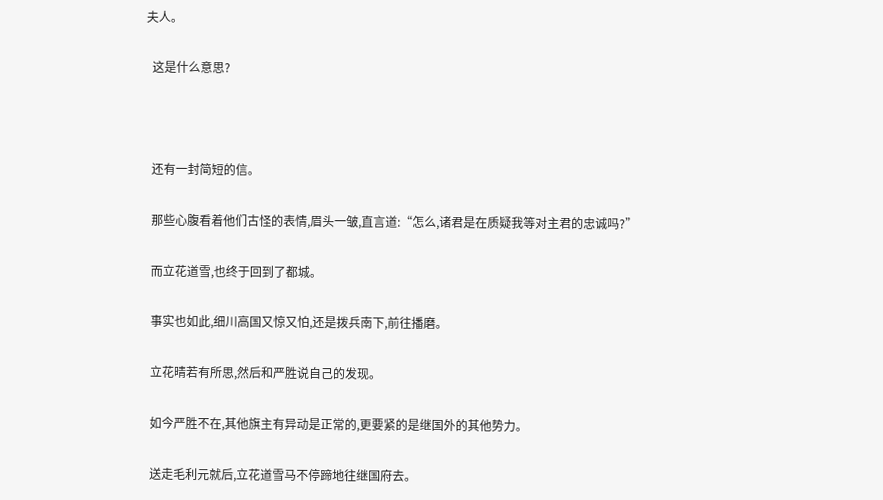夫人。

  这是什么意思?



  还有一封简短的信。

  那些心腹看着他们古怪的表情,眉头一皱,直言道:“怎么,诸君是在质疑我等对主君的忠诚吗?”

  而立花道雪,也终于回到了都城。

  事实也如此,细川高国又惊又怕,还是拨兵南下,前往播磨。

  立花晴若有所思,然后和严胜说自己的发现。

  如今严胜不在,其他旗主有异动是正常的,更要紧的是继国外的其他势力。

  送走毛利元就后,立花道雪马不停蹄地往继国府去。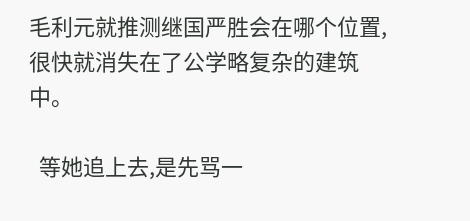毛利元就推测继国严胜会在哪个位置,很快就消失在了公学略复杂的建筑中。

  等她追上去,是先骂一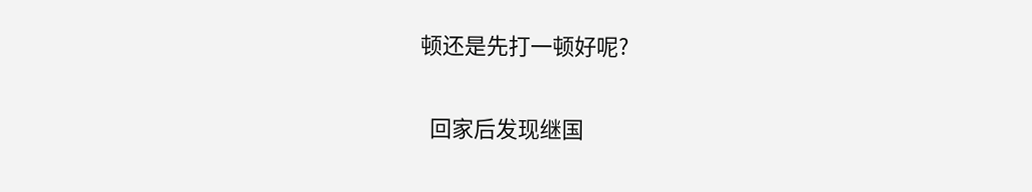顿还是先打一顿好呢?

  回家后发现继国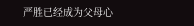严胜已经成为父母心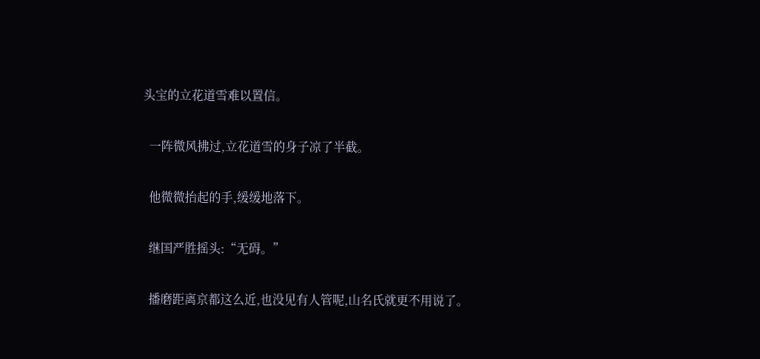头宝的立花道雪难以置信。

  一阵微风拂过,立花道雪的身子凉了半截。

  他微微抬起的手,缓缓地落下。

  继国严胜摇头:“无碍。”

  播磨距离京都这么近,也没见有人管呢,山名氏就更不用说了。